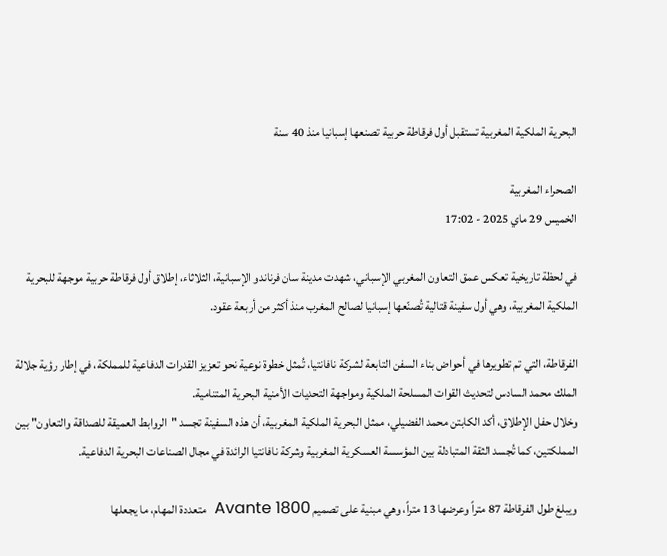البحرية الملكية المغربية تستقبل أول فرقاطة حربية تصنعها إسبانيا منذ 40 سنة

الصحراء المغربية
الخميس 29 ماي 2025 - 17:02

في لحظة تاريخية تعكس عمق التعاون المغربي الإسباني، شهدت مدينة سان فرناندو الإسبانية، الثلاثاء، إطلاق أول فرقاطة حربية موجهة للبحرية الملكية المغربية، وهي أول سفينة قتالية تُصنّعها إسبانيا لصالح المغرب منذ أكثر من أربعة عقود.

الفرقاطة، التي تم تطويرها في أحواض بناء السفن التابعة لشركة نافانتيا، تُمثل خطوة نوعية نحو تعزيز القدرات الدفاعية للمملكة، في إطار رؤية جلالة الملك محمد السادس لتحديث القوات المسلحة الملكية ومواجهة التحديات الأمنية البحرية المتنامية.
وخلال حفل الإطلاق، أكد الكابتن محمد الفضيلي، ممثل البحرية الملكية المغربية، أن هذه السفينة تجسد "الروابط العميقة للصداقة والتعاون" بين المملكتين، كما تُجسد الثقة المتبادلة بين المؤسسة العسكرية المغربية وشركة نافانتيا الرائدة في مجال الصناعات البحرية الدفاعية.

ويبلغ طول الفرقاطة 87 متراً وعرضها 13 متراً، وهي مبنية على تصميم Avante 1800  متعددة المهام، ما يجعلها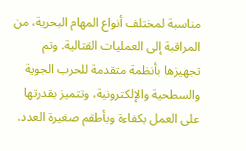مناسبة لمختلف أنواع المهام البحرية، من المراقبة إلى العمليات القتالية. وتم تجهيزها بأنظمة متقدمة للحرب الجوية والسطحية والإلكترونية، وتتميز بقدرتها على العمل بكفاءة وبأطقم صغيرة العدد.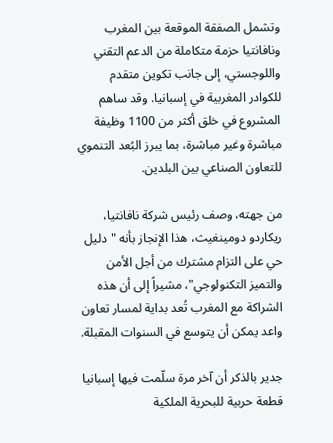وتشمل الصفقة الموقعة بين المغرب ونافانتيا حزمة متكاملة من الدعم التقني واللوجستي، إلى جانب تكوين متقدم للكوادر المغربية في إسبانيا. وقد ساهم المشروع في خلق أكثر من 1100 وظيفة مباشرة وغير مباشرة، بما يبرز البُعد التنموي للتعاون الصناعي بين البلدين.

من جهته، وصف رئيس شركة نافانتيا، ريكاردو دومينغيث، هذا الإنجاز بأنه "دليل حي على التزام مشترك من أجل الأمن والتميز التكنولوجي"، مشيراً إلى أن هذه الشراكة مع المغرب تُعد بداية لمسار تعاون واعد يمكن أن يتوسع في السنوات المقبلة.

جدير بالذكر أن آخر مرة سلّمت فيها إسبانيا قطعة حربية للبحرية الملكية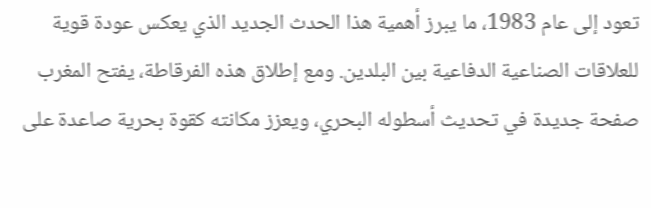تعود إلى عام 1983، ما يبرز أهمية هذا الحدث الجديد الذي يعكس عودة قوية للعلاقات الصناعية الدفاعية بين البلدين. ومع إطلاق هذه الفرقاطة، يفتح المغرب صفحة جديدة في تحديث أسطوله البحري، ويعزز مكانته كقوة بحرية صاعدة على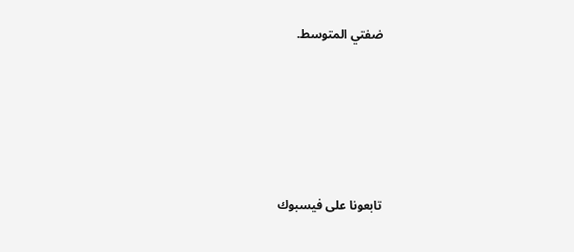ضفتي المتوسط.





تابعونا على فيسبوك